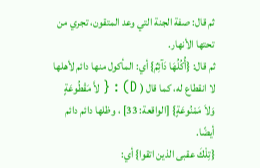ثم قال: صفة الجنة التي وعد المتقون، تجري من تحتها الأنهار.
ثم قال: {أُكُلُهَا دَآئِمٌ} أي: المأكول منها دائم لأهلها لا انقطاع له، كما قال ( D) : { لاَّ مَقْطُوعَةٍ وَلاَ مَمْنُوعَةٍ} [الواقعة: 33] ، وظلها دائم دائم أيضًا.
{تِلْكَ عقبى الذين اتقوا} أي: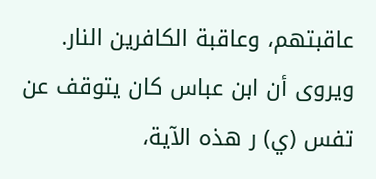عاقبتهم، وعاقبة الكافرين النار.
ويروى أن ابن عباس كان يتوقف عن تفس (ي) ر هذه الآية،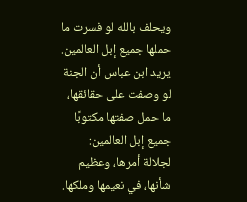ويحلف بالله لو فسرت ما حملها جميع إبل العالمين. يريد ابن عباس أن الجنة لو وصفت على حقائقها، ما حمل صفتها مكتوبًا جميع إبل العالمين: لجلالة أمرها، وعظيم شأنها، في نعيمها وملكها.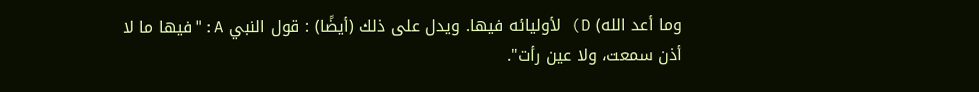وما أعد الله) D) لأوليائه فيها. ويدل على ذلك (أيضًا) : قول النبي A:"فيها ما لا أذن سمعت، ولا عين رأت".